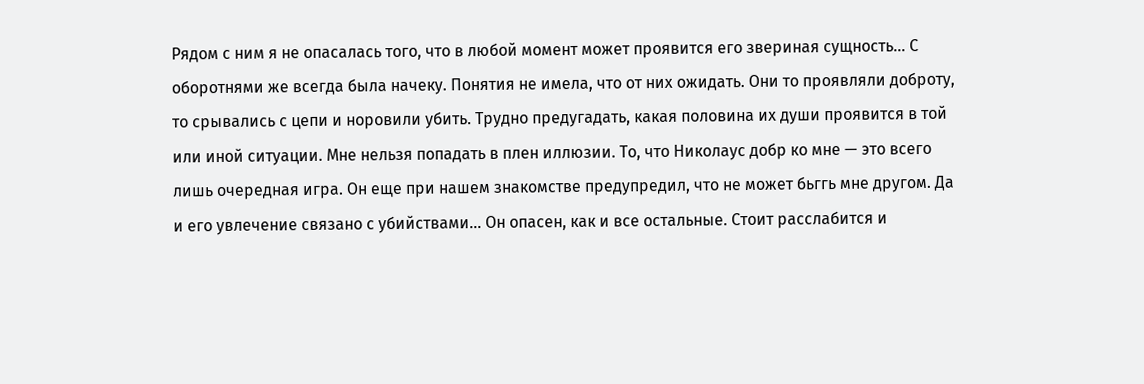Рядом с ним я не опасалась того, что в любой момент может проявится его звериная сущность… С оборотнями же всегда была начеку. Понятия не имела, что от них ожидать. Они то проявляли доброту, то срывались с цепи и норовили убить. Трудно предугадать, какая половина их души проявится в той или иной ситуации. Мне нельзя попадать в плен иллюзии. То, что Николаус добр ко мне — это всего лишь очередная игра. Он еще при нашем знакомстве предупредил, что не может бьггь мне другом. Да и его увлечение связано с убийствами… Он опасен, как и все остальные. Стоит расслабится и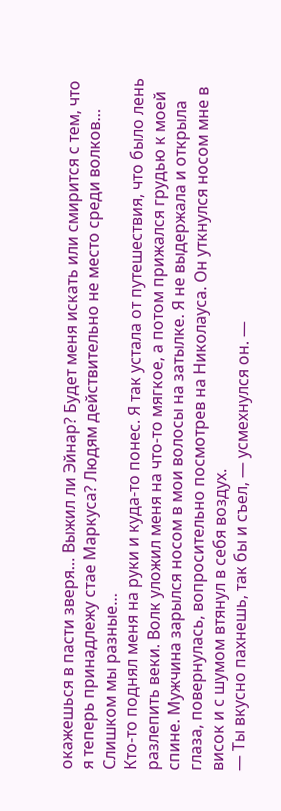окажешься в пасти зверя… Выжил ли Эйнар? Будет меня искать или смирится с тем, что я теперь принадлежу стае Маркуса? Людям действительно не место среди волков… Слишком мы разные…
Кто-то поднял меня на руки и куда-то понес. Я так устала от путешествия, что было лень разлепить веки. Волк уложил меня на что-то мягкое, а потом прижался грудью к моей спине. Мужчина зарылся носом в мои волосы на затылке. Я не выдержала и открыла глаза, повернулась, вопросительно посмотрев на Николауса. Он уткнулся носом мне в висок и с шумом втянул в себя воздух.
— Ты вкусно пахнешь, так бы и съел, — усмехнулся он. —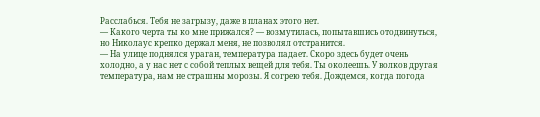Расслабься. Тебя не загрызу, даже в планах этого нет.
— Какого черта ты ко мне прижался? — возмутилась, попытавшись отодвинуться, но Николаус крепко держал меня, не позволял отстранится.
— На улице поднялся ураган, температура падает. Скоро здесь будет очень холодно, а у нас нет с собой теплых вещей для тебя. Ты околеешь. У волков другая температура, нам не страшны морозы. Я согрею тебя. Дождемся, когда погода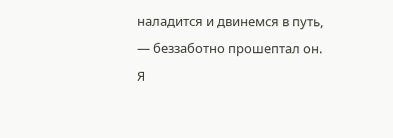наладится и двинемся в путь, — беззаботно прошептал он.
Я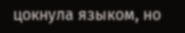цокнула языком, но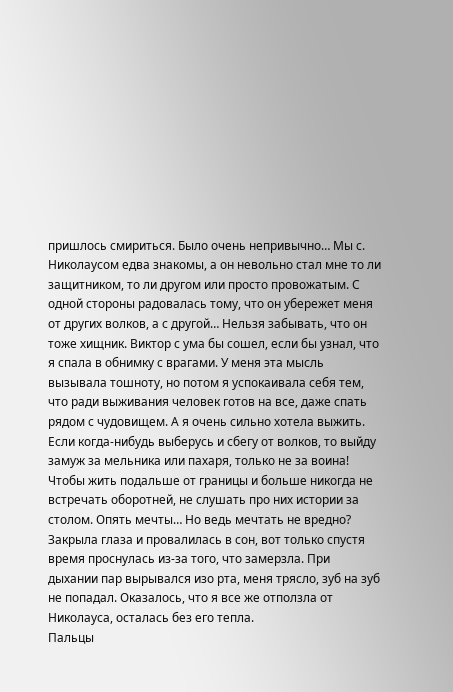пришлось смириться. Было очень непривычно… Мы с.
Николаусом едва знакомы, а он невольно стал мне то ли защитником, то ли другом или просто провожатым. С одной стороны радовалась тому, что он убережет меня от других волков, а с другой… Нельзя забывать, что он тоже хищник. Виктор с ума бы сошел, если бы узнал, что я спала в обнимку с врагами. У меня эта мысль вызывала тошноту, но потом я успокаивала себя тем, что ради выживания человек готов на все, даже спать рядом с чудовищем. А я очень сильно хотела выжить. Если когда-нибудь выберусь и сбегу от волков, то выйду замуж за мельника или пахаря, только не за воина! Чтобы жить подальше от границы и больше никогда не встречать оборотней, не слушать про них истории за столом. Опять мечты… Но ведь мечтать не вредно?
Закрыла глаза и провалилась в сон, вот только спустя время проснулась из-за того, что замерзла. При дыхании пар вырывался изо рта, меня трясло, зуб на зуб не попадал. Оказалось, что я все же отползла от Николауса, осталась без его тепла.
Пальцы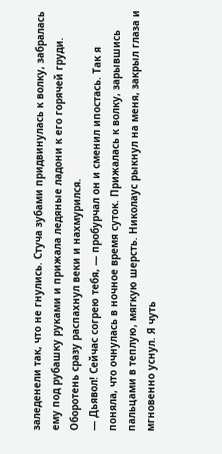заледенели так, что не гнулись. Стуча зубами придвинулась к волку, забралась ему под рубашку руками и прижала ледяные ладони к его горячей груди.
Оборотень сразу распахнул веки и нахмурился.
— Дьявол! Сейчас согрею тебя, — пробурчал он и сменил ипостась. Так я поняла, что очнулась в ночное время суток. Прижалась к волку, зарывшись пальцами в теплую, мягкую шерсть. Николаус рыкнул на меня, закрыл глаза и мгновенно уснул. Я чуть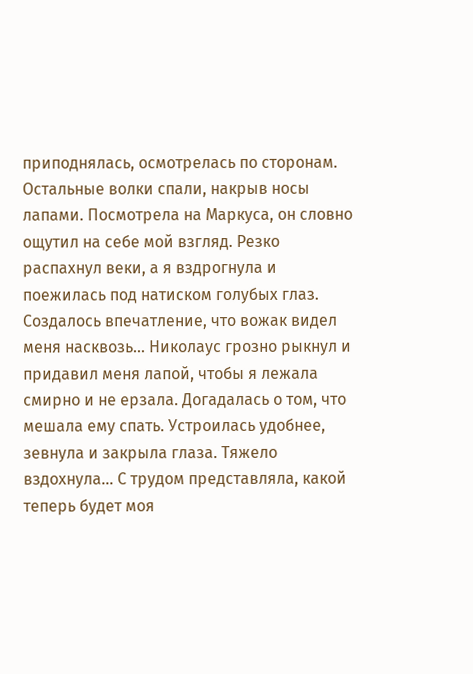приподнялась, осмотрелась по сторонам. Остальные волки спали, накрыв носы лапами. Посмотрела на Маркуса, он словно ощутил на себе мой взгляд. Резко распахнул веки, а я вздрогнула и поежилась под натиском голубых глаз. Создалось впечатление, что вожак видел меня насквозь… Николаус грозно рыкнул и придавил меня лапой, чтобы я лежала смирно и не ерзала. Догадалась о том, что мешала ему спать. Устроилась удобнее, зевнула и закрыла глаза. Тяжело вздохнула… С трудом представляла, какой теперь будет моя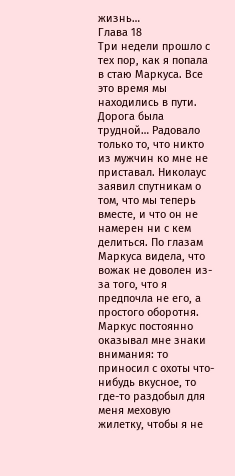жизнь…
Глава 18
Три недели прошло с тех пор, как я попала в стаю Маркуса. Все это время мы находились в пути. Дорога была трудной… Радовало только то, что никто из мужчин ко мне не приставал. Николаус заявил спутникам о том, что мы теперь вместе, и что он не намерен ни с кем делиться. По глазам Маркуса видела, что вожак не доволен из-за того, что я предпочла не его, а простого оборотня. Маркус постоянно оказывал мне знаки внимания: то приносил с охоты что-нибудь вкусное, то где-то раздобыл для меня меховую жилетку, чтобы я не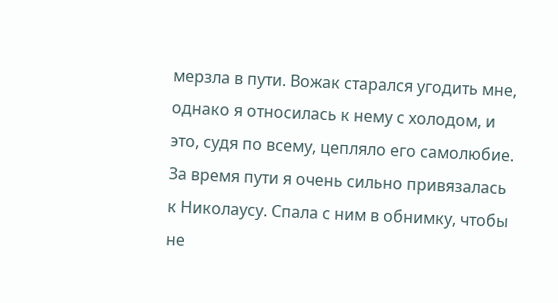мерзла в пути. Вожак старался угодить мне, однако я относилась к нему с холодом, и это, судя по всему, цепляло его самолюбие.
За время пути я очень сильно привязалась к Николаусу. Спала с ним в обнимку, чтобы не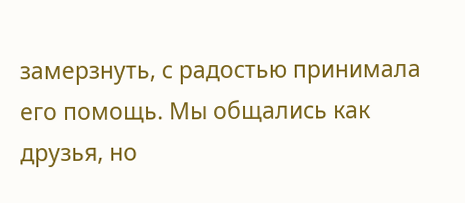замерзнуть, с радостью принимала его помощь. Мы общались как друзья, но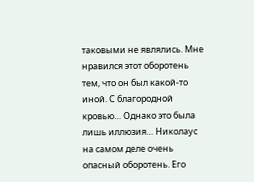таковыми не являлись. Мне нравился этот оборотень тем, что он был какой-то иной. С благородной кровью… Однако это была лишь иллюзия… Николаус на самом деле очень опасный оборотень. Его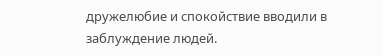дружелюбие и спокойствие вводили в заблуждение людей.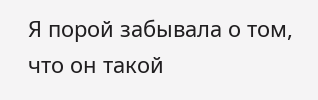Я порой забывала о том, что он такой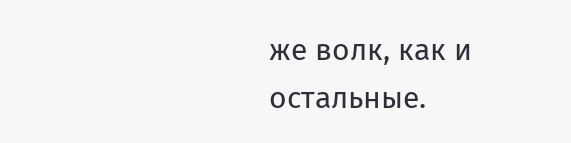же волк, как и остальные.